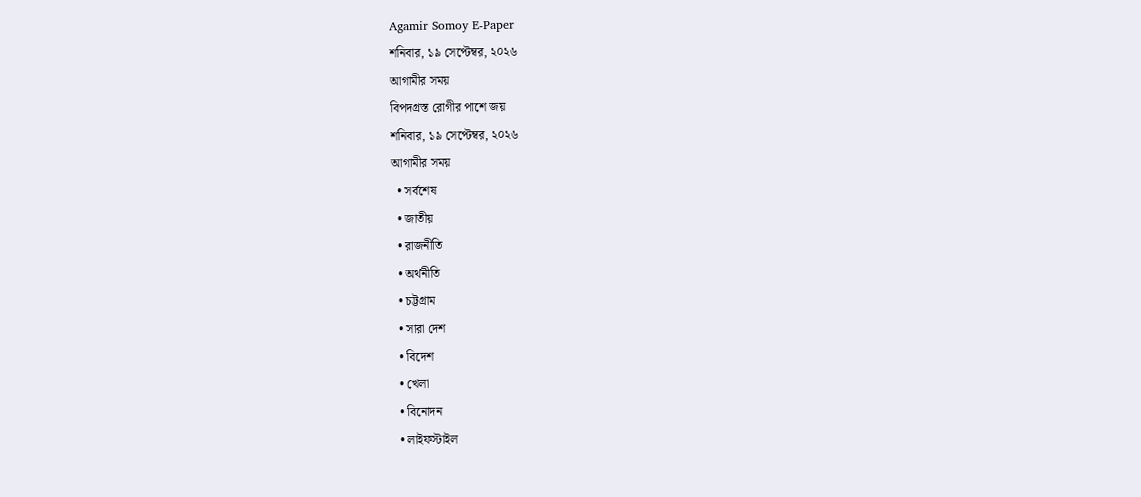Agamir Somoy E-Paper
শনিবার, ১৯ সেপ্টেম্বর, ২০২৬
আগামীর সময়
বিপদগ্রস্ত রোগীর পাশে জয়
শনিবার, ১৯ সেপ্টেম্বর, ২০২৬
আগামীর সময়
  • সর্বশেষ
  • জাতীয়
  • রাজনীতি
  • অর্থনীতি
  • চট্টগ্রাম
  • সারা দেশ
  • বিদেশ
  • খেলা
  • বিনোদন
  • লাইফস্টাইল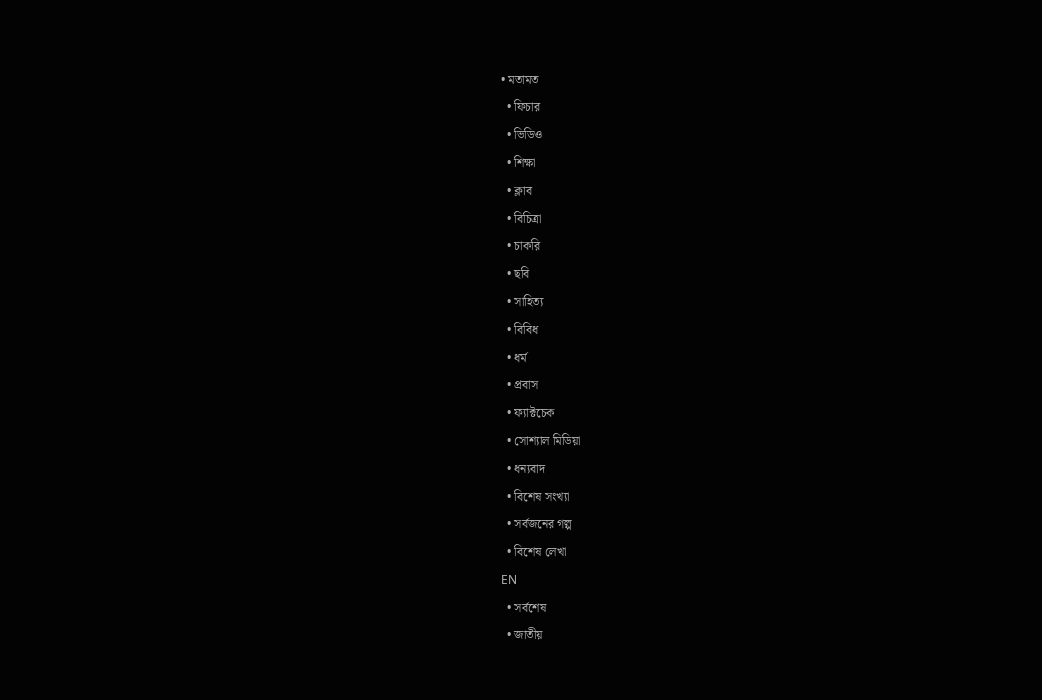• মতামত
  • ফিচার
  • ভিডিও
  • শিক্ষা
  • ক্লাব
  • বিচিত্রা
  • চাকরি
  • ছবি
  • সাহিত্য
  • বিবিধ
  • ধর্ম
  • প্রবাস
  • ফ্যাক্টচেক
  • সোশ্যাল মিডিয়া
  • ধন্যবাদ
  • বিশেষ সংখ্যা
  • সর্বজনের গল্প
  • বিশেষ লেখা
EN
  • সর্বশেষ
  • জাতীয়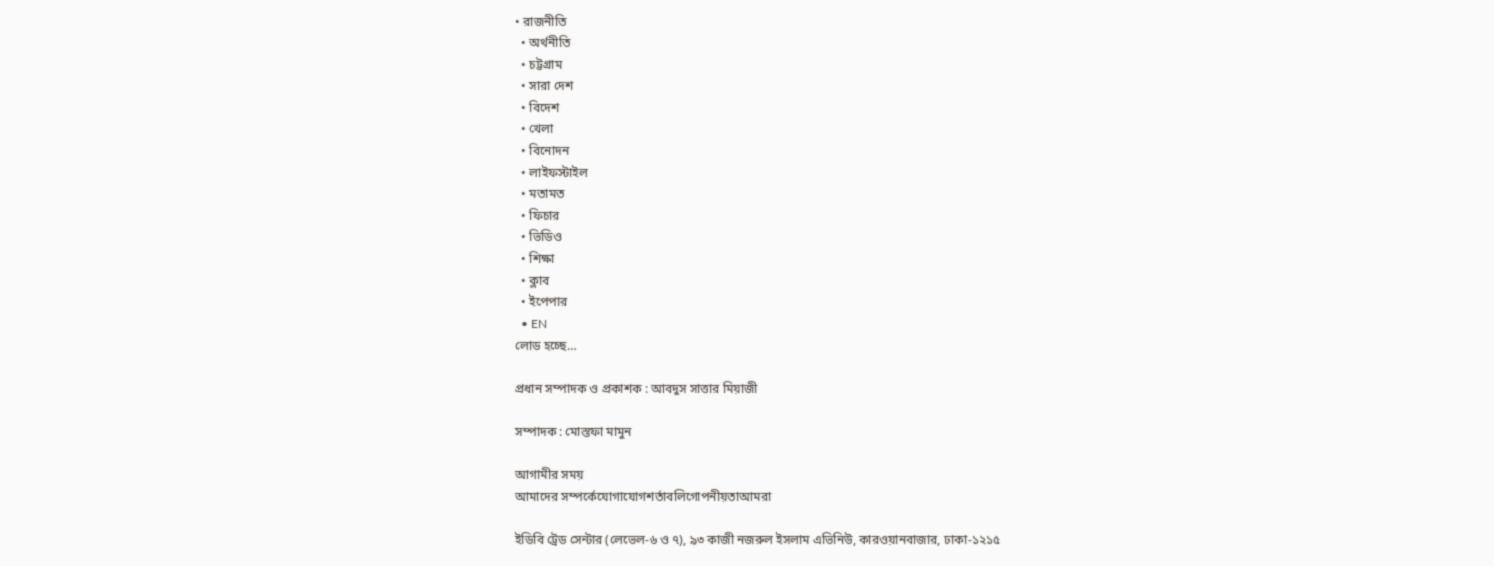• রাজনীতি
  • অর্থনীতি
  • চট্টগ্রাম
  • সারা দেশ
  • বিদেশ
  • খেলা
  • বিনোদন
  • লাইফস্টাইল
  • মতামত
  • ফিচার
  • ভিডিও
  • শিক্ষা
  • ক্লাব
  • ইপেপার
  • EN
লোড হচ্ছে…

প্রধান সম্পাদক ও প্রকাশক : আবদুস সাত্তার মিয়াজী

সম্পাদক : মোস্তফা মামুন

আগামীর সময়
আমাদের সম্পর্কেযোগাযোগশর্তাবলিগোপনীয়তাআমরা

ইডিবি ট্রেড সেন্টার (লেভেল-৬ ও ৭), ৯৩ কাজী নজরুল ইসলাম এভিনিউ, কারওয়ানবাজার, ঢাকা-১২১৫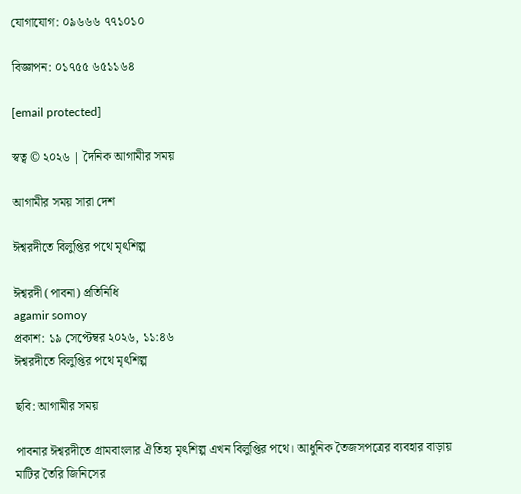যোগাযোগ: ০৯৬৬৬ ৭৭১০১০

বিজ্ঞাপন: ০১৭৫৫ ৬৫১১৬৪

[email protected]

স্বত্ব © ২০২৬ | দৈনিক আগামীর সময়

আগামীর সময় সারা দেশ

ঈশ্বরদীতে বিলুপ্তির পথে মৃৎশিল্প

ঈশ্বরদী (পাবনা) প্রতিনিধি
agamir somoy
প্রকাশ: ১৯ সেপ্টেম্বর ২০২৬, ১১:৪৬
ঈশ্বরদীতে বিলুপ্তির পথে মৃৎশিল্প

ছবি: আগামীর সময়

পাবনার ঈশ্বরদীতে গ্রামবাংলার ঐতিহ্য মৃৎশিল্প এখন বিলুপ্তির পথে। আধুনিক তৈজসপত্রের ব্যবহার বাড়ায় মাটির তৈরি জিনিসের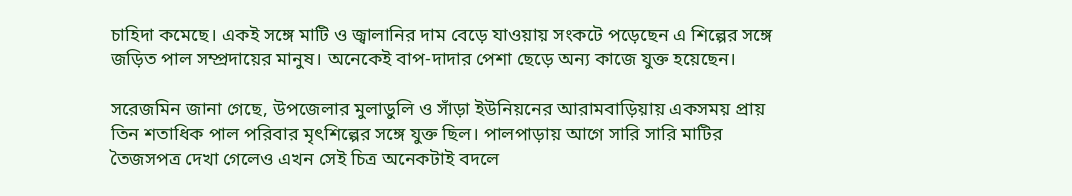চাহিদা কমেছে। একই সঙ্গে মাটি ও জ্বালানির দাম বেড়ে যাওয়ায় সংকটে পড়েছেন এ শিল্পের সঙ্গে জড়িত পাল সম্প্রদায়ের মানুষ। অনেকেই বাপ-দাদার পেশা ছেড়ে অন্য কাজে যুক্ত হয়েছেন।

সরেজমিন জানা গেছে, উপজেলার মুলাডুলি ও সাঁড়া ইউনিয়নের আরামবাড়িয়ায় একসময় প্রায় তিন শতাধিক পাল পরিবার মৃৎশিল্পের সঙ্গে যুক্ত ছিল। পালপাড়ায় আগে সারি সারি মাটির তৈজসপত্র দেখা গেলেও এখন সেই চিত্র অনেকটাই বদলে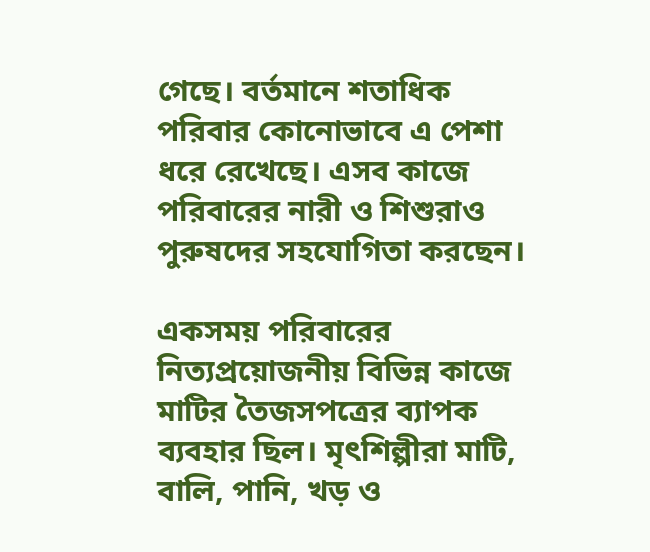গেছে। বর্তমানে শতাধিক পরিবার কোনোভাবে এ পেশা ধরে রেখেছে। এসব কাজে পরিবারের নারী ও শিশুরাও পুরুষদের সহযোগিতা করছেন।

একসময় পরিবারের নিত্যপ্রয়োজনীয় বিভিন্ন কাজে মাটির তৈজসপত্রের ব্যাপক ব্যবহার ছিল। মৃৎশিল্পীরা মাটি, বালি, পানি, খড় ও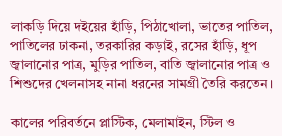লাকড়ি দিয়ে দইয়ের হাঁড়ি, পিঠাখোলা, ভাতের পাতিল, পাতিলের ঢাকনা, তরকারির কড়াই, রসের হাঁড়ি, ধূপ জ্বালানোর পাত্র, মুড়ির পাতিল, বাতি জ্বালানোর পাত্র ও শিশুদের খেলনাসহ নানা ধরনের সামগ্রী তৈরি করতেন।

কালের পরিবর্তনে প্লাস্টিক, মেলামাইন, স্টিল ও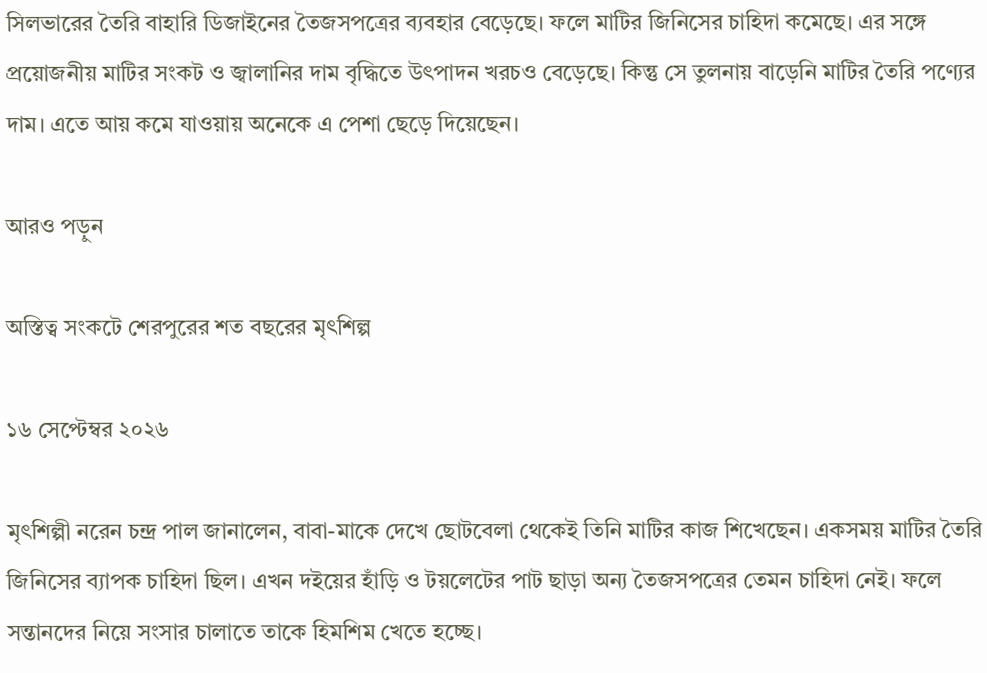সিলভারের তৈরি বাহারি ডিজাইনের তৈজসপত্রের ব্যবহার বেড়েছে। ফলে মাটির জিনিসের চাহিদা কমেছে। এর সঙ্গে প্রয়োজনীয় মাটির সংকট ও জ্বালানির দাম বৃদ্ধিতে উৎপাদন খরচও বেড়েছে। কিন্তু সে তুলনায় বাড়েনি মাটির তৈরি পণ্যের দাম। এতে আয় কমে যাওয়ায় অনেকে এ পেশা ছেড়ে দিয়েছেন।

আরও পড়ুন

অস্তিত্ব সংকটে শেরপুরের শত বছরের মৃৎশিল্প

১৬ সেপ্টেম্বর ২০২৬

মৃৎশিল্পী নরেন চন্দ্র পাল জানালেন, বাবা-মাকে দেখে ছোটবেলা থেকেই তিনি মাটির কাজ শিখেছেন। একসময় মাটির তৈরি জিনিসের ব্যাপক চাহিদা ছিল। এখন দইয়ের হাঁড়ি ও টয়লেটের পাট ছাড়া অন্য তৈজসপত্রের তেমন চাহিদা নেই। ফলে সন্তানদের নিয়ে সংসার চালাতে তাকে হিমশিম খেতে হচ্ছে।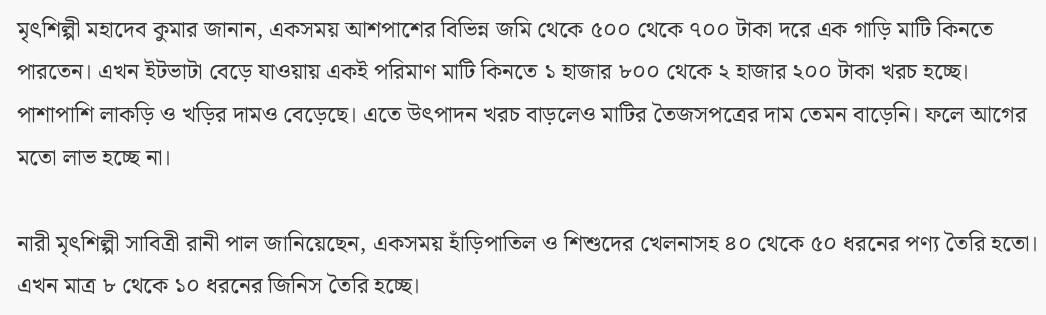মৃৎশিল্পী মহাদেব কুমার জানান, একসময় আশপাশের বিভিন্ন জমি থেকে ৫০০ থেকে ৭০০ টাকা দরে এক গাড়ি মাটি কিনতে পারতেন। এখন ইটভাটা বেড়ে যাওয়ায় একই পরিমাণ মাটি কিনতে ১ হাজার ৮০০ থেকে ২ হাজার ২০০ টাকা খরচ হচ্ছে। পাশাপাশি লাকড়ি ও খড়ির দামও বেড়েছে। এতে উৎপাদন খরচ বাড়লেও মাটির তৈজসপত্রের দাম তেমন বাড়েনি। ফলে আগের মতো লাভ হচ্ছে না।

নারী মৃৎশিল্পী সাবিত্রী রানী পাল জানিয়েছেন, একসময় হাঁড়িপাতিল ও শিশুদের খেলনাসহ ৪০ থেকে ৫০ ধরনের পণ্য তৈরি হতো। এখন মাত্র ৮ থেকে ১০ ধরনের জিনিস তৈরি হচ্ছে।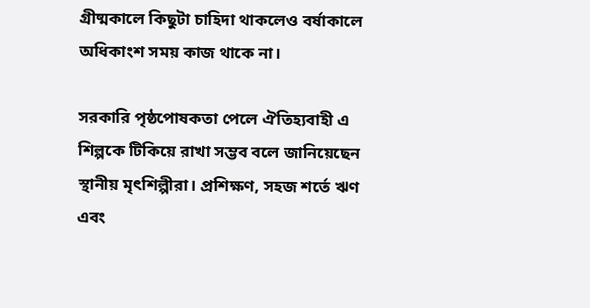গ্রীষ্মকালে কিছুটা চাহিদা থাকলেও বর্ষাকালে অধিকাংশ সময় কাজ থাকে না।

সরকারি পৃষ্ঠপোষকতা পেলে ঐতিহ্যবাহী এ শিল্পকে টিকিয়ে রাখা সম্ভব বলে জানিয়েছেন স্থানীয় মৃৎশিল্পীরা। প্রশিক্ষণ, সহজ শর্তে ঋণ এবং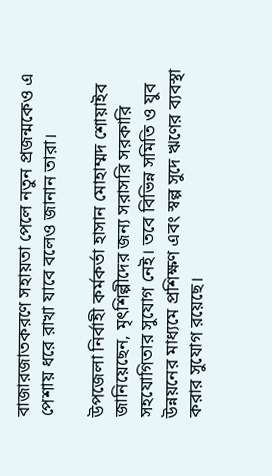বাজারজাতকরণে সহায়তা পেলে নতুন প্রজন্মকেও এ পেশায় ধরে রাখা যাবে বলেও জানান তারা।

উপজেলা নির্বাহী কর্মকর্তা হাসান মোহাম্মদ শোয়াইব জানিয়েছেন, মৃৎশিল্পীদের জন্য সরাসরি সরকারি সহযোগিতার সুযোগ নেই। তবে বিভিন্ন সমিতি ও যুব উন্নয়নের মাধ্যমে প্রশিক্ষণ এবং স্বল্প সুদে ঋণের ব্যবস্থা করার সুযোগ রয়েছে।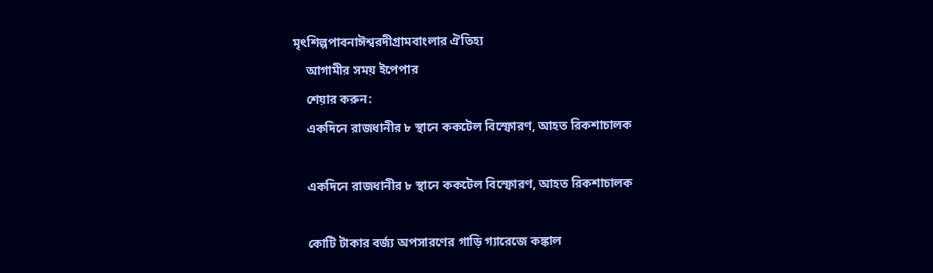মৃৎশিল্পপাবনাঈশ্বরদীগ্রামবাংলার ঐতিহ্য
    আগামীর সময় ইপেপার
    শেয়ার করুন:
    একদিনে রাজধানীর ৮ স্থানে ককটেল বিস্ফোরণ, আহত রিকশাচালক

    একদিনে রাজধানীর ৮ স্থানে ককটেল বিস্ফোরণ, আহত রিকশাচালক

    কোটি টাকার বর্জ্য অপসারণের গাড়ি গ্যারেজে কঙ্কাল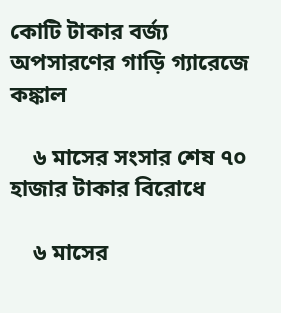কোটি টাকার বর্জ্য অপসারণের গাড়ি গ্যারেজে কঙ্কাল

    ৬ মাসের সংসার শেষ ৭০ হাজার টাকার বিরোধে

    ৬ মাসের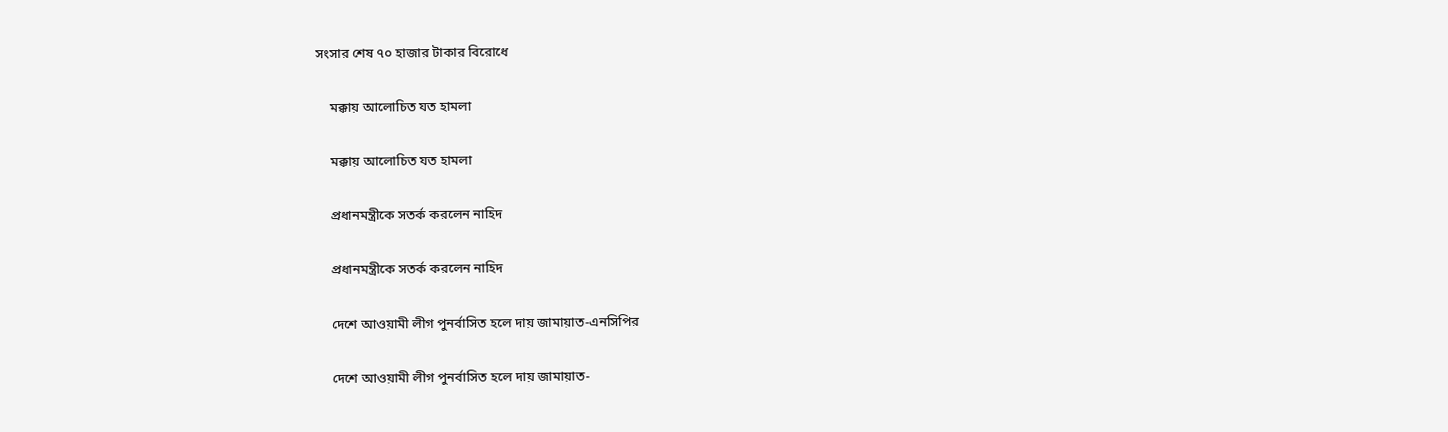সংসার শেষ ৭০ হাজার টাকার বিরোধে

    মক্কায় আলোচিত যত হামলা

    মক্কায় আলোচিত যত হামলা

    প্রধানমন্ত্রীকে সতর্ক করলেন নাহিদ

    প্রধানমন্ত্রীকে সতর্ক করলেন নাহিদ

    দেশে আওয়ামী লীগ পুনর্বাসিত হলে দায় জামায়াত-এনসিপির

    দেশে আওয়ামী লীগ পুনর্বাসিত হলে দায় জামায়াত-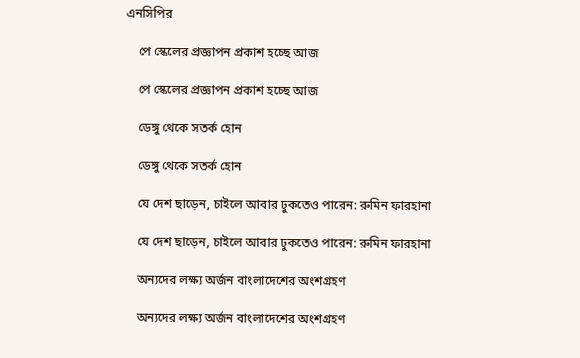এনসিপির

    পে স্কেলের প্রজ্ঞাপন প্রকাশ হচ্ছে আজ

    পে স্কেলের প্রজ্ঞাপন প্রকাশ হচ্ছে আজ

    ডেঙ্গু থেকে সতর্ক হোন

    ডেঙ্গু থেকে সতর্ক হোন

    যে দেশ ছাড়েন, চাইলে আবার ঢুকতেও পারেন: রুমিন ফারহানা

    যে দেশ ছাড়েন, চাইলে আবার ঢুকতেও পারেন: রুমিন ফারহানা

    অন্যদের লক্ষ্য অর্জন বাংলাদেশের অংশগ্রহণ

    অন্যদের লক্ষ্য অর্জন বাংলাদেশের অংশগ্রহণ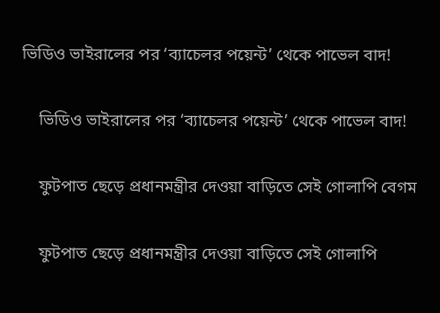ভিডিও ভাইরালের পর ‘ব্যাচেলর পয়েন্ট’ থেকে পাভেল বাদ!

    ভিডিও ভাইরালের পর ‘ব্যাচেলর পয়েন্ট’ থেকে পাভেল বাদ!

    ফুটপাত ছেড়ে প্রধানমন্ত্রীর দেওয়া বাড়িতে সেই গোলাপি বেগম

    ফুটপাত ছেড়ে প্রধানমন্ত্রীর দেওয়া বাড়িতে সেই গোলাপি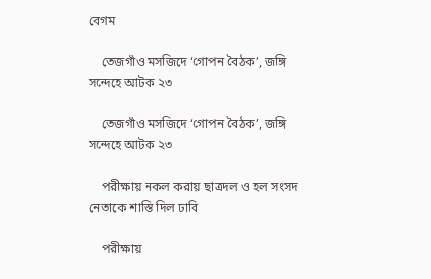বেগম

    তেজগাঁও মসজিদে ‘গোপন বৈঠক’, জঙ্গি সন্দেহে আটক ২৩

    তেজগাঁও মসজিদে ‘গোপন বৈঠক’, জঙ্গি সন্দেহে আটক ২৩

    পরীক্ষায় নকল করায় ছাত্রদল ও হল সংসদ নেতাকে শাস্তি দিল ঢাবি

    পরীক্ষায়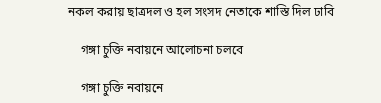নকল করায় ছাত্রদল ও হল সংসদ নেতাকে শাস্তি দিল ঢাবি

    গঙ্গা চুক্তি নবায়নে আলোচনা চলবে

    গঙ্গা চুক্তি নবায়নে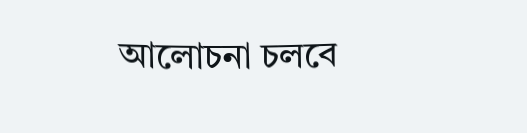আলোচনা চলবে